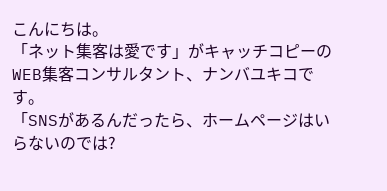こんにちは。
「ネット集客は愛です」がキャッチコピーのWEB集客コンサルタント、ナンバユキコです。
「SNSがあるんだったら、ホームページはいらないのでは?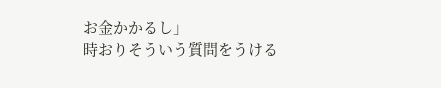お金かかるし」
時おりそういう質問をうける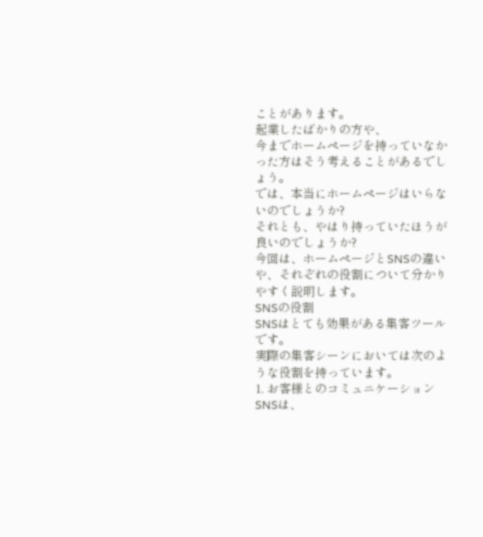ことがあります。
起業したばかりの方や、
今までホームページを持っていなかった方はそう考えることがあるでしょう。
では、本当にホームページはいらないのでしょうか?
それとも、やはり持っていたほうが良いのでしょうか?
今回は、ホームページとSNSの違いや、それぞれの役割について分かりやすく説明します。
SNSの役割
SNSはとても効果がある集客ツールです。
実際の集客シーンにおいては次のような役割を持っています。
1. お客様とのコミュニケーション
SNSは、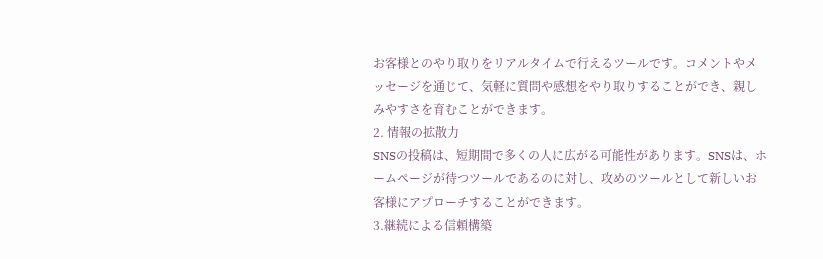お客様とのやり取りをリアルタイムで行えるツールです。コメントやメッセージを通じて、気軽に質問や感想をやり取りすることができ、親しみやすさを育むことができます。
2. 情報の拡散力
SNSの投稿は、短期間で多くの人に広がる可能性があります。SNSは、ホームページが待つツールであるのに対し、攻めのツールとして新しいお客様にアプローチすることができます。
3.継続による信頼構築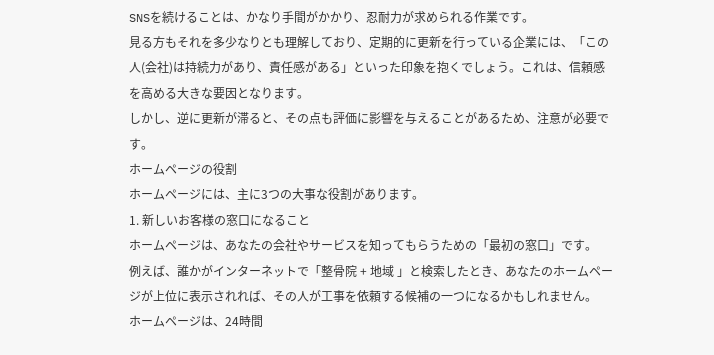SNSを続けることは、かなり手間がかかり、忍耐力が求められる作業です。
見る方もそれを多少なりとも理解しており、定期的に更新を行っている企業には、「この人(会社)は持続力があり、責任感がある」といった印象を抱くでしょう。これは、信頼感を高める大きな要因となります。
しかし、逆に更新が滞ると、その点も評価に影響を与えることがあるため、注意が必要です。
ホームページの役割
ホームページには、主に3つの大事な役割があります。
1. 新しいお客様の窓口になること
ホームページは、あなたの会社やサービスを知ってもらうための「最初の窓口」です。
例えば、誰かがインターネットで「整骨院 + 地域 」と検索したとき、あなたのホームページが上位に表示されれば、その人が工事を依頼する候補の一つになるかもしれません。
ホームページは、24時間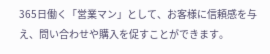365日働く「営業マン」として、お客様に信頼感を与え、問い合わせや購入を促すことができます。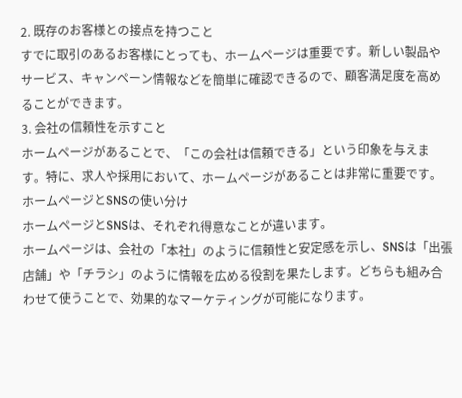2. 既存のお客様との接点を持つこと
すでに取引のあるお客様にとっても、ホームページは重要です。新しい製品やサービス、キャンペーン情報などを簡単に確認できるので、顧客満足度を高めることができます。
3. 会社の信頼性を示すこと
ホームページがあることで、「この会社は信頼できる」という印象を与えます。特に、求人や採用において、ホームページがあることは非常に重要です。
ホームページとSNSの使い分け
ホームページとSNSは、それぞれ得意なことが違います。
ホームページは、会社の「本社」のように信頼性と安定感を示し、SNSは「出張店舗」や「チラシ」のように情報を広める役割を果たします。どちらも組み合わせて使うことで、効果的なマーケティングが可能になります。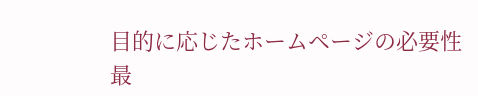目的に応じたホームページの必要性
最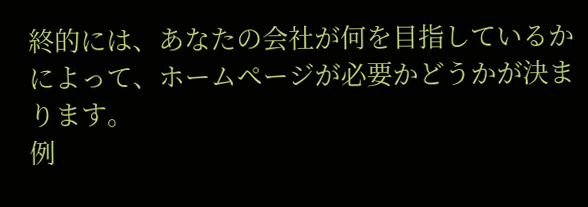終的には、あなたの会社が何を目指しているかによって、ホームページが必要かどうかが決まります。
例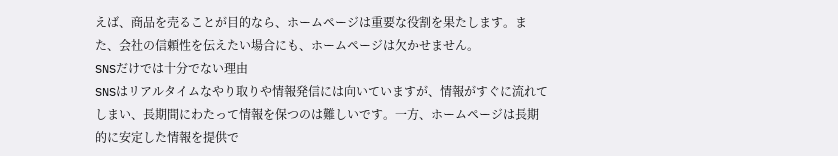えば、商品を売ることが目的なら、ホームページは重要な役割を果たします。また、会社の信頼性を伝えたい場合にも、ホームページは欠かせません。
SNSだけでは十分でない理由
SNSはリアルタイムなやり取りや情報発信には向いていますが、情報がすぐに流れてしまい、長期間にわたって情報を保つのは難しいです。一方、ホームページは長期的に安定した情報を提供で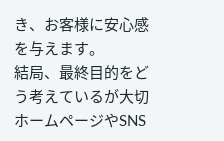き、お客様に安心感を与えます。
結局、最終目的をどう考えているが大切
ホームページやSNS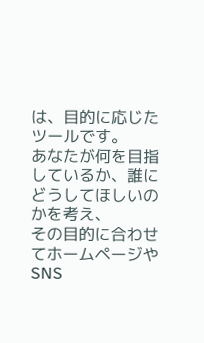は、目的に応じたツールです。
あなたが何を目指しているか、誰にどうしてほしいのかを考え、
その目的に合わせてホームページやSNS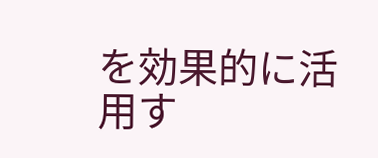を効果的に活用す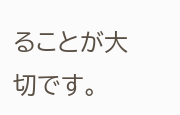ることが大切です。